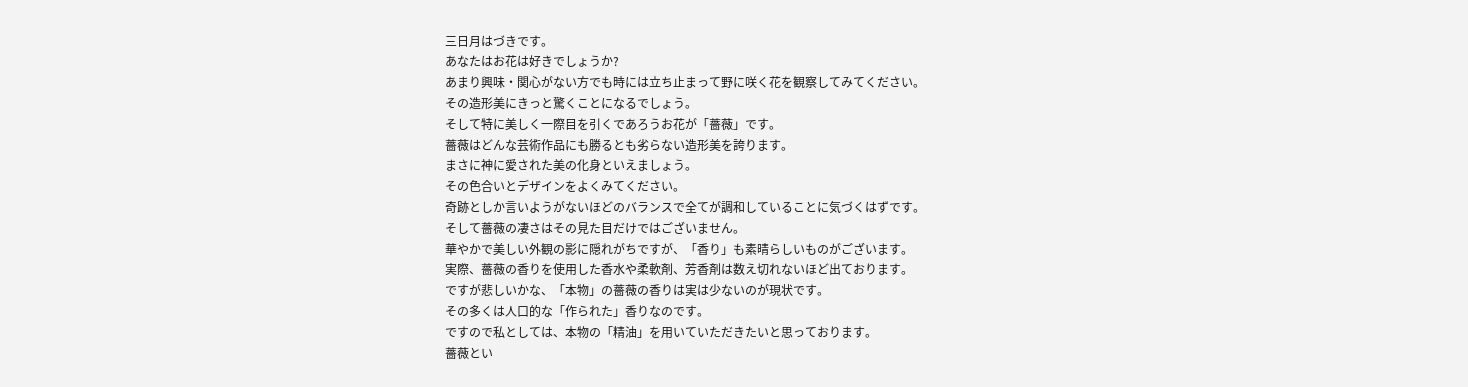三日月はづきです。
あなたはお花は好きでしょうか?
あまり興味・関心がない方でも時には立ち止まって野に咲く花を観察してみてください。
その造形美にきっと驚くことになるでしょう。
そして特に美しく一際目を引くであろうお花が「薔薇」です。
薔薇はどんな芸術作品にも勝るとも劣らない造形美を誇ります。
まさに神に愛された美の化身といえましょう。
その色合いとデザインをよくみてください。
奇跡としか言いようがないほどのバランスで全てが調和していることに気づくはずです。
そして薔薇の凄さはその見た目だけではございません。
華やかで美しい外観の影に隠れがちですが、「香り」も素晴らしいものがございます。
実際、薔薇の香りを使用した香水や柔軟剤、芳香剤は数え切れないほど出ております。
ですが悲しいかな、「本物」の薔薇の香りは実は少ないのが現状です。
その多くは人口的な「作られた」香りなのです。
ですので私としては、本物の「精油」を用いていただきたいと思っております。
薔薇とい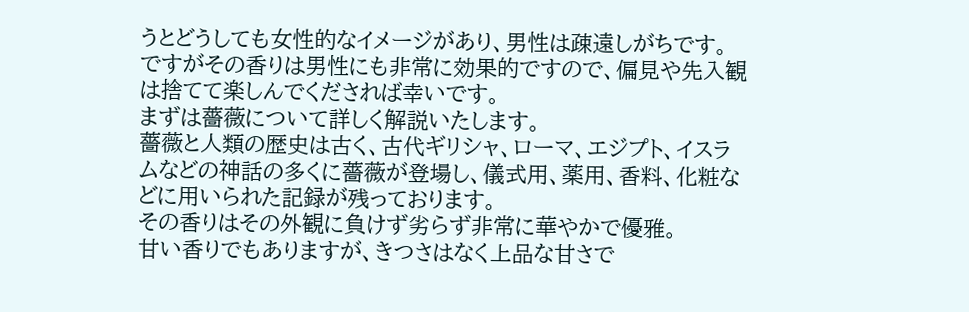うとどうしても女性的なイメージがあり、男性は疎遠しがちです。
ですがその香りは男性にも非常に効果的ですので、偏見や先入観は捨てて楽しんでくだされば幸いです。
まずは薔薇について詳しく解説いたします。
薔薇と人類の歴史は古く、古代ギリシャ、ローマ、エジプト、イスラムなどの神話の多くに薔薇が登場し、儀式用、薬用、香料、化粧などに用いられた記録が残っております。
その香りはその外観に負けず劣らず非常に華やかで優雅。
甘い香りでもありますが、きつさはなく上品な甘さで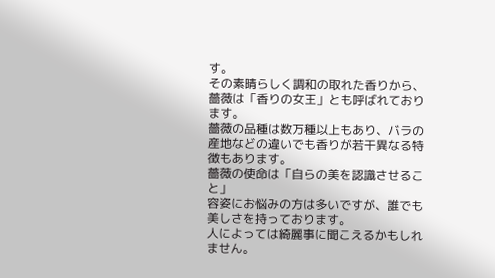す。
その素晴らしく調和の取れた香りから、薔薇は「香りの女王」とも呼ばれております。
薔薇の品種は数万種以上もあり、バラの産地などの違いでも香りが若干異なる特徴もあります。
薔薇の使命は「自らの美を認識させること」
容姿にお悩みの方は多いですが、誰でも美しさを持っております。
人によっては綺麗事に聞こえるかもしれません。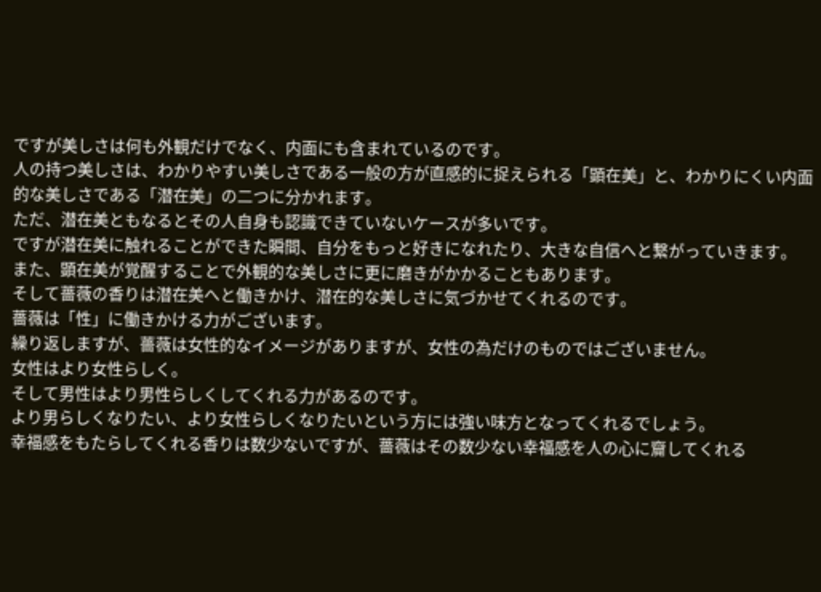ですが美しさは何も外観だけでなく、内面にも含まれているのです。
人の持つ美しさは、わかりやすい美しさである一般の方が直感的に捉えられる「顕在美」と、わかりにくい内面的な美しさである「潜在美」の二つに分かれます。
ただ、潜在美ともなるとその人自身も認識できていないケースが多いです。
ですが潜在美に触れることができた瞬間、自分をもっと好きになれたり、大きな自信へと繋がっていきます。
また、顕在美が覚醒することで外観的な美しさに更に磨きがかかることもあります。
そして薔薇の香りは潜在美へと働きかけ、潜在的な美しさに気づかせてくれるのです。
薔薇は「性」に働きかける力がございます。
繰り返しますが、薔薇は女性的なイメージがありますが、女性の為だけのものではございません。
女性はより女性らしく。
そして男性はより男性らしくしてくれる力があるのです。
より男らしくなりたい、より女性らしくなりたいという方には強い味方となってくれるでしょう。
幸福感をもたらしてくれる香りは数少ないですが、薔薇はその数少ない幸福感を人の心に齎してくれる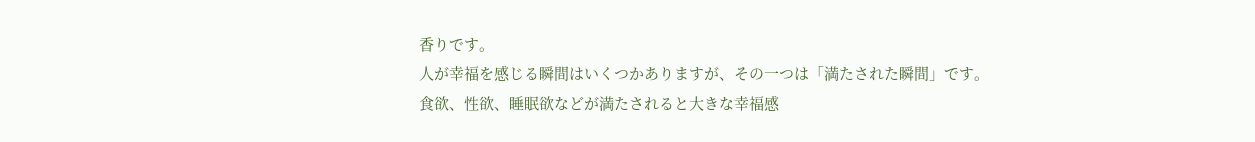香りです。
人が幸福を感じる瞬間はいくつかありますが、その一つは「満たされた瞬間」です。
食欲、性欲、睡眠欲などが満たされると大きな幸福感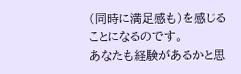(同時に満足感も)を感じることになるのです。
あなたも経験があるかと思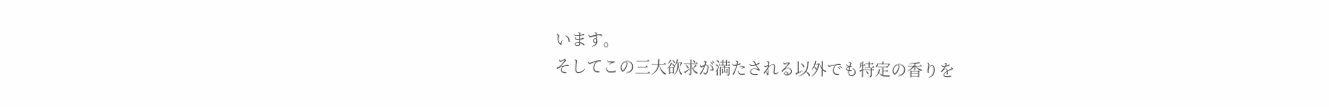います。
そしてこの三大欲求が満たされる以外でも特定の香りを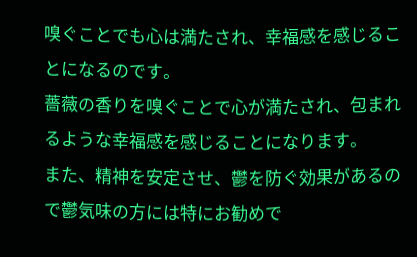嗅ぐことでも心は満たされ、幸福感を感じることになるのです。
薔薇の香りを嗅ぐことで心が満たされ、包まれるような幸福感を感じることになります。
また、精神を安定させ、鬱を防ぐ効果があるので鬱気味の方には特にお勧めで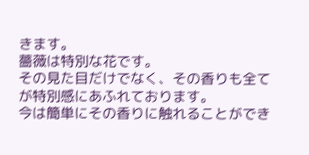きます。
薔薇は特別な花です。
その見た目だけでなく、その香りも全てが特別感にあふれております。
今は簡単にその香りに触れることができ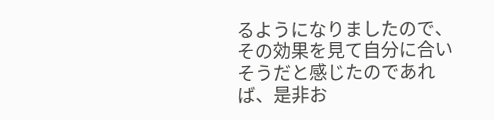るようになりましたので、その効果を見て自分に合いそうだと感じたのであれば、是非お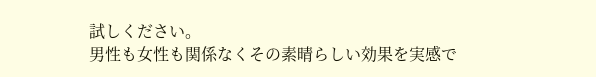試しください。
男性も女性も関係なくその素晴らしい効果を実感で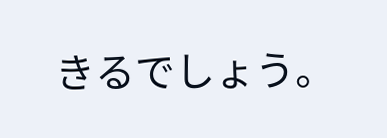きるでしょう。